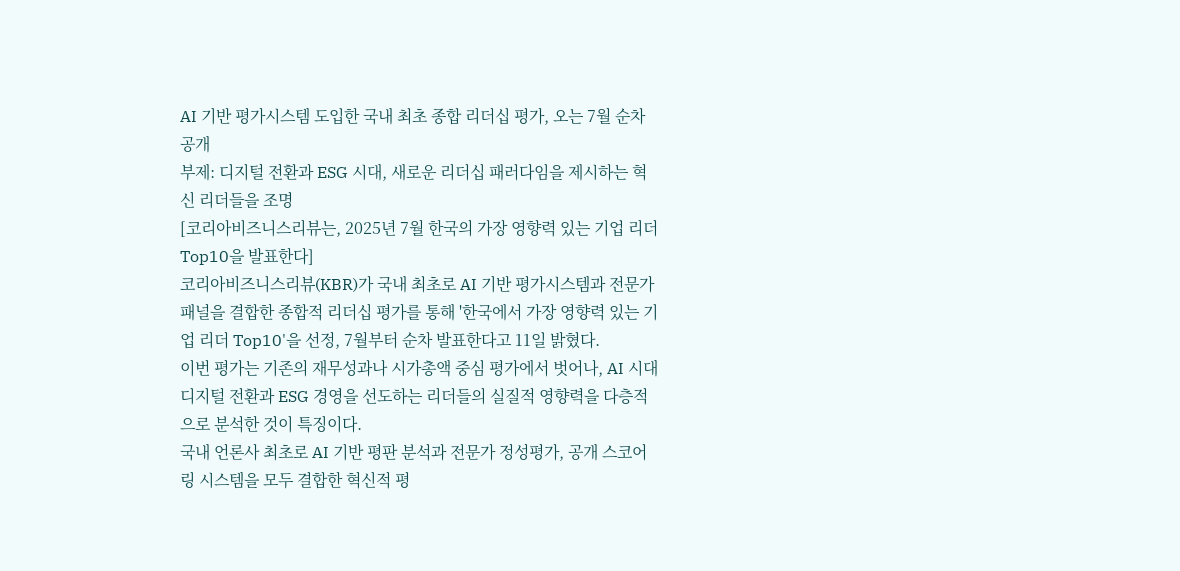AI 기반 평가시스템 도입한 국내 최초 종합 리더십 평가, 오는 7월 순차 공개
부제: 디지털 전환과 ESG 시대, 새로운 리더십 패러다임을 제시하는 혁신 리더들을 조명
[코리아비즈니스리뷰는, 2025년 7월 한국의 가장 영향력 있는 기업 리더 Top10을 발표한다]
코리아비즈니스리뷰(KBR)가 국내 최초로 AI 기반 평가시스템과 전문가 패널을 결합한 종합적 리더십 평가를 통해 '한국에서 가장 영향력 있는 기업 리더 Top10'을 선정, 7월부터 순차 발표한다고 11일 밝혔다.
이번 평가는 기존의 재무성과나 시가총액 중심 평가에서 벗어나, AI 시대 디지털 전환과 ESG 경영을 선도하는 리더들의 실질적 영향력을 다층적으로 분석한 것이 특징이다.
국내 언론사 최초로 AI 기반 평판 분석과 전문가 정성평가, 공개 스코어링 시스템을 모두 결합한 혁신적 평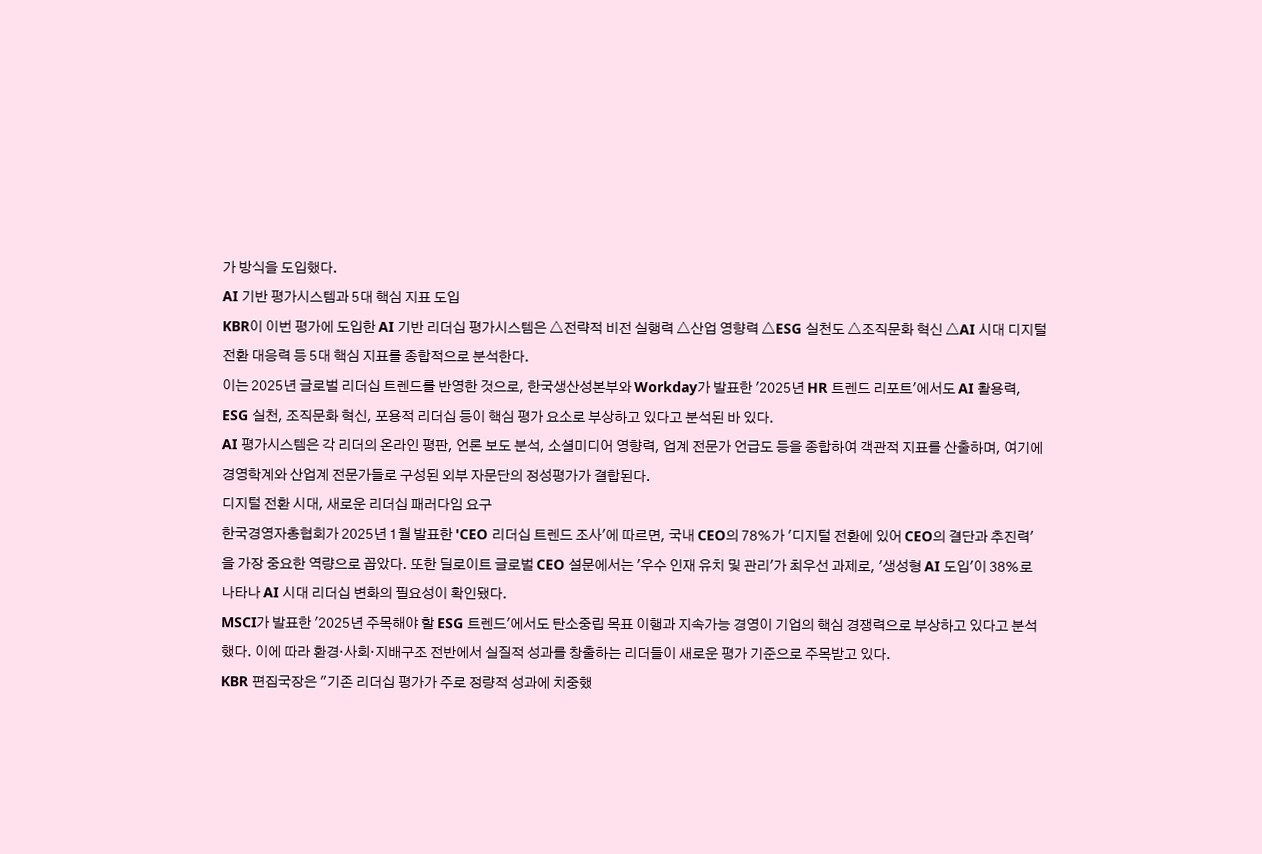가 방식을 도입했다.
AI 기반 평가시스템과 5대 핵심 지표 도입
KBR이 이번 평가에 도입한 AI 기반 리더십 평가시스템은 △전략적 비전 실행력 △산업 영향력 △ESG 실천도 △조직문화 혁신 △AI 시대 디지털 전환 대응력 등 5대 핵심 지표를 종합적으로 분석한다.
이는 2025년 글로벌 리더십 트렌드를 반영한 것으로, 한국생산성본부와 Workday가 발표한 '2025년 HR 트렌드 리포트'에서도 AI 활용력, ESG 실천, 조직문화 혁신, 포용적 리더십 등이 핵심 평가 요소로 부상하고 있다고 분석된 바 있다.
AI 평가시스템은 각 리더의 온라인 평판, 언론 보도 분석, 소셜미디어 영향력, 업계 전문가 언급도 등을 종합하여 객관적 지표를 산출하며, 여기에 경영학계와 산업계 전문가들로 구성된 외부 자문단의 정성평가가 결합된다.
디지털 전환 시대, 새로운 리더십 패러다임 요구
한국경영자총협회가 2025년 1월 발표한 'CEO 리더십 트렌드 조사'에 따르면, 국내 CEO의 78%가 '디지털 전환에 있어 CEO의 결단과 추진력'을 가장 중요한 역량으로 꼽았다. 또한 딜로이트 글로벌 CEO 설문에서는 '우수 인재 유치 및 관리'가 최우선 과제로, '생성형 AI 도입'이 38%로 나타나 AI 시대 리더십 변화의 필요성이 확인됐다.
MSCI가 발표한 '2025년 주목해야 할 ESG 트렌드'에서도 탄소중립 목표 이행과 지속가능 경영이 기업의 핵심 경쟁력으로 부상하고 있다고 분석했다. 이에 따라 환경·사회·지배구조 전반에서 실질적 성과를 창출하는 리더들이 새로운 평가 기준으로 주목받고 있다.
KBR 편집국장은 "기존 리더십 평가가 주로 정량적 성과에 치중했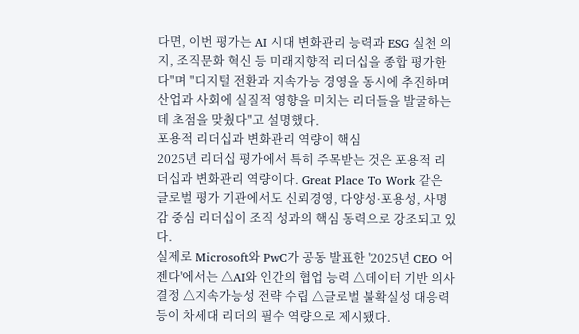다면, 이번 평가는 AI 시대 변화관리 능력과 ESG 실천 의지, 조직문화 혁신 등 미래지향적 리더십을 종합 평가한다"며 "디지털 전환과 지속가능 경영을 동시에 추진하며 산업과 사회에 실질적 영향을 미치는 리더들을 발굴하는 데 초점을 맞췄다"고 설명했다.
포용적 리더십과 변화관리 역량이 핵심
2025년 리더십 평가에서 특히 주목받는 것은 포용적 리더십과 변화관리 역량이다. Great Place To Work 같은 글로벌 평가 기관에서도 신뢰경영, 다양성·포용성, 사명감 중심 리더십이 조직 성과의 핵심 동력으로 강조되고 있다.
실제로 Microsoft와 PwC가 공동 발표한 '2025년 CEO 어젠다'에서는 △AI와 인간의 협업 능력 △데이터 기반 의사결정 △지속가능성 전략 수립 △글로벌 불확실성 대응력 등이 차세대 리더의 필수 역량으로 제시됐다.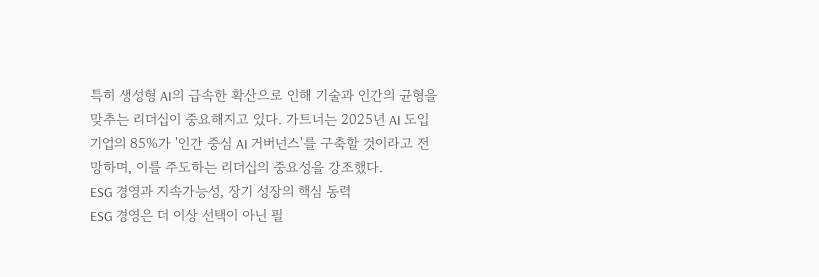특히 생성형 AI의 급속한 확산으로 인해 기술과 인간의 균형을 맞추는 리더십이 중요해지고 있다. 가트너는 2025년 AI 도입 기업의 85%가 '인간 중심 AI 거버넌스'를 구축할 것이라고 전망하며, 이를 주도하는 리더십의 중요성을 강조했다.
ESG 경영과 지속가능성, 장기 성장의 핵심 동력
ESG 경영은 더 이상 선택이 아닌 필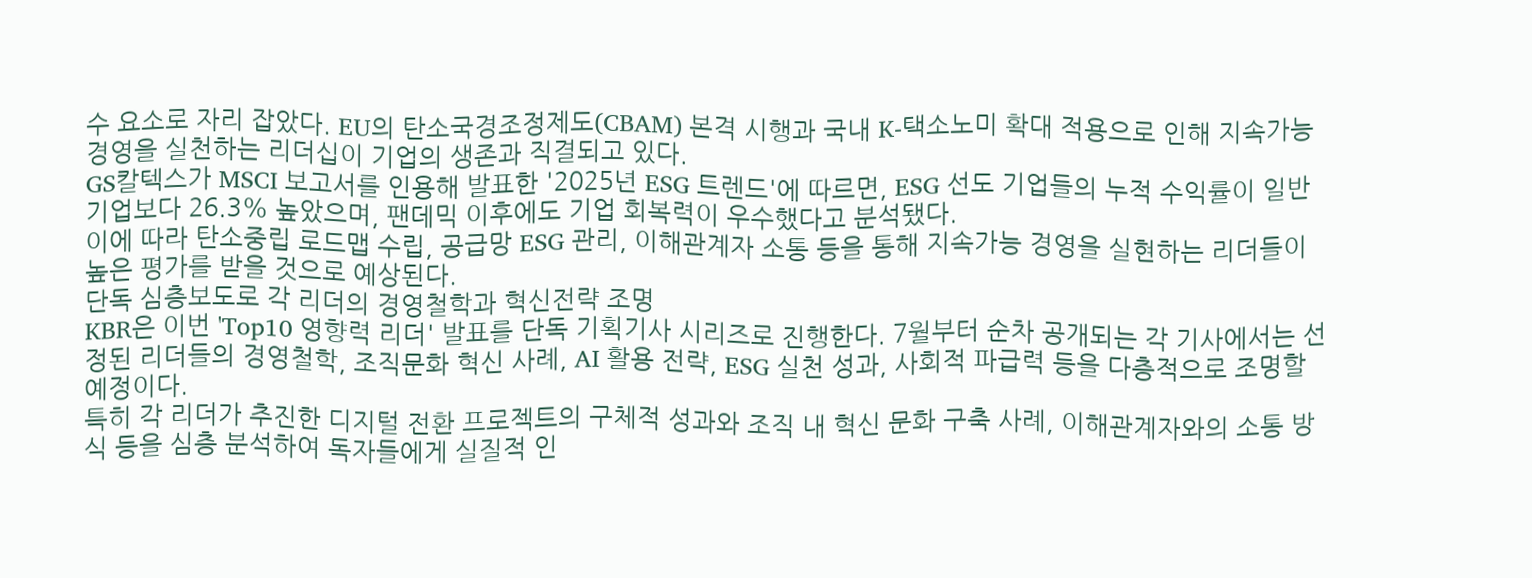수 요소로 자리 잡았다. EU의 탄소국경조정제도(CBAM) 본격 시행과 국내 K-택소노미 확대 적용으로 인해 지속가능 경영을 실천하는 리더십이 기업의 생존과 직결되고 있다.
GS칼텍스가 MSCI 보고서를 인용해 발표한 '2025년 ESG 트렌드'에 따르면, ESG 선도 기업들의 누적 수익률이 일반 기업보다 26.3% 높았으며, 팬데믹 이후에도 기업 회복력이 우수했다고 분석됐다.
이에 따라 탄소중립 로드맵 수립, 공급망 ESG 관리, 이해관계자 소통 등을 통해 지속가능 경영을 실현하는 리더들이 높은 평가를 받을 것으로 예상된다.
단독 심층보도로 각 리더의 경영철학과 혁신전략 조명
KBR은 이번 'Top10 영향력 리더' 발표를 단독 기획기사 시리즈로 진행한다. 7월부터 순차 공개되는 각 기사에서는 선정된 리더들의 경영철학, 조직문화 혁신 사례, AI 활용 전략, ESG 실천 성과, 사회적 파급력 등을 다층적으로 조명할 예정이다.
특히 각 리더가 추진한 디지털 전환 프로젝트의 구체적 성과와 조직 내 혁신 문화 구축 사례, 이해관계자와의 소통 방식 등을 심층 분석하여 독자들에게 실질적 인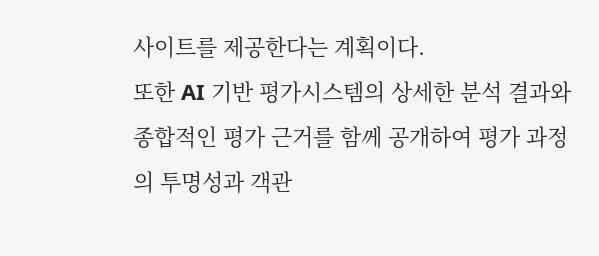사이트를 제공한다는 계획이다.
또한 AI 기반 평가시스템의 상세한 분석 결과와 종합적인 평가 근거를 함께 공개하여 평가 과정의 투명성과 객관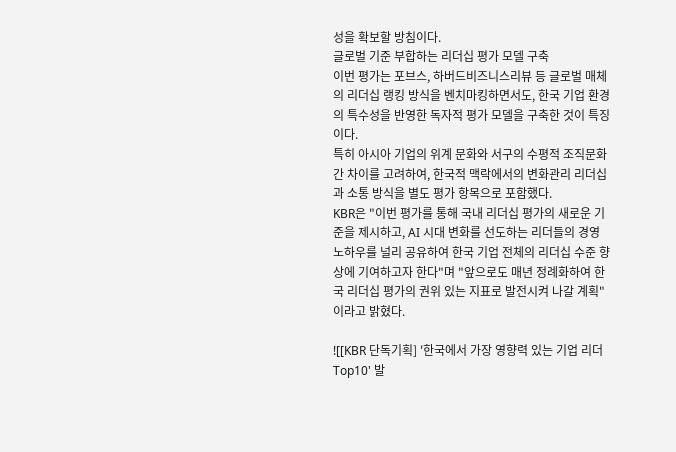성을 확보할 방침이다.
글로벌 기준 부합하는 리더십 평가 모델 구축
이번 평가는 포브스, 하버드비즈니스리뷰 등 글로벌 매체의 리더십 랭킹 방식을 벤치마킹하면서도, 한국 기업 환경의 특수성을 반영한 독자적 평가 모델을 구축한 것이 특징이다.
특히 아시아 기업의 위계 문화와 서구의 수평적 조직문화 간 차이를 고려하여, 한국적 맥락에서의 변화관리 리더십과 소통 방식을 별도 평가 항목으로 포함했다.
KBR은 "이번 평가를 통해 국내 리더십 평가의 새로운 기준을 제시하고, AI 시대 변화를 선도하는 리더들의 경영 노하우를 널리 공유하여 한국 기업 전체의 리더십 수준 향상에 기여하고자 한다"며 "앞으로도 매년 정례화하여 한국 리더십 평가의 권위 있는 지표로 발전시켜 나갈 계획"이라고 밝혔다.

![[KBR 단독기획] '한국에서 가장 영향력 있는 기업 리더 Top10' 발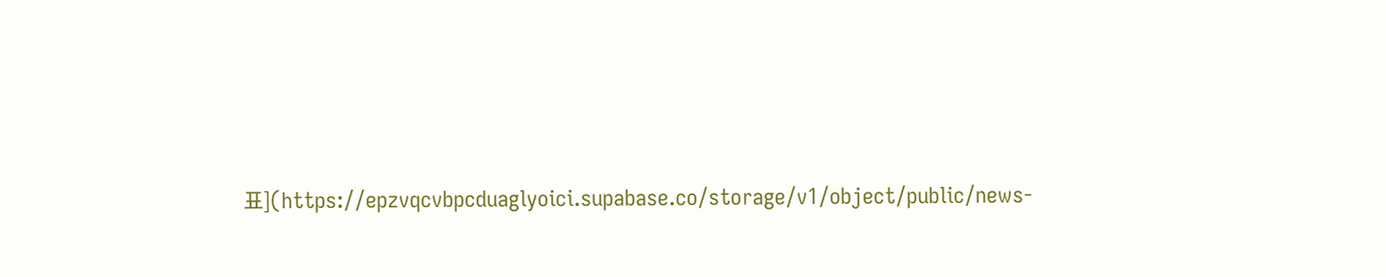표](https://epzvqcvbpcduaglyoici.supabase.co/storage/v1/object/public/news-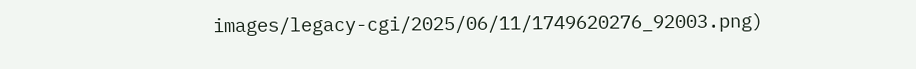images/legacy-cgi/2025/06/11/1749620276_92003.png)